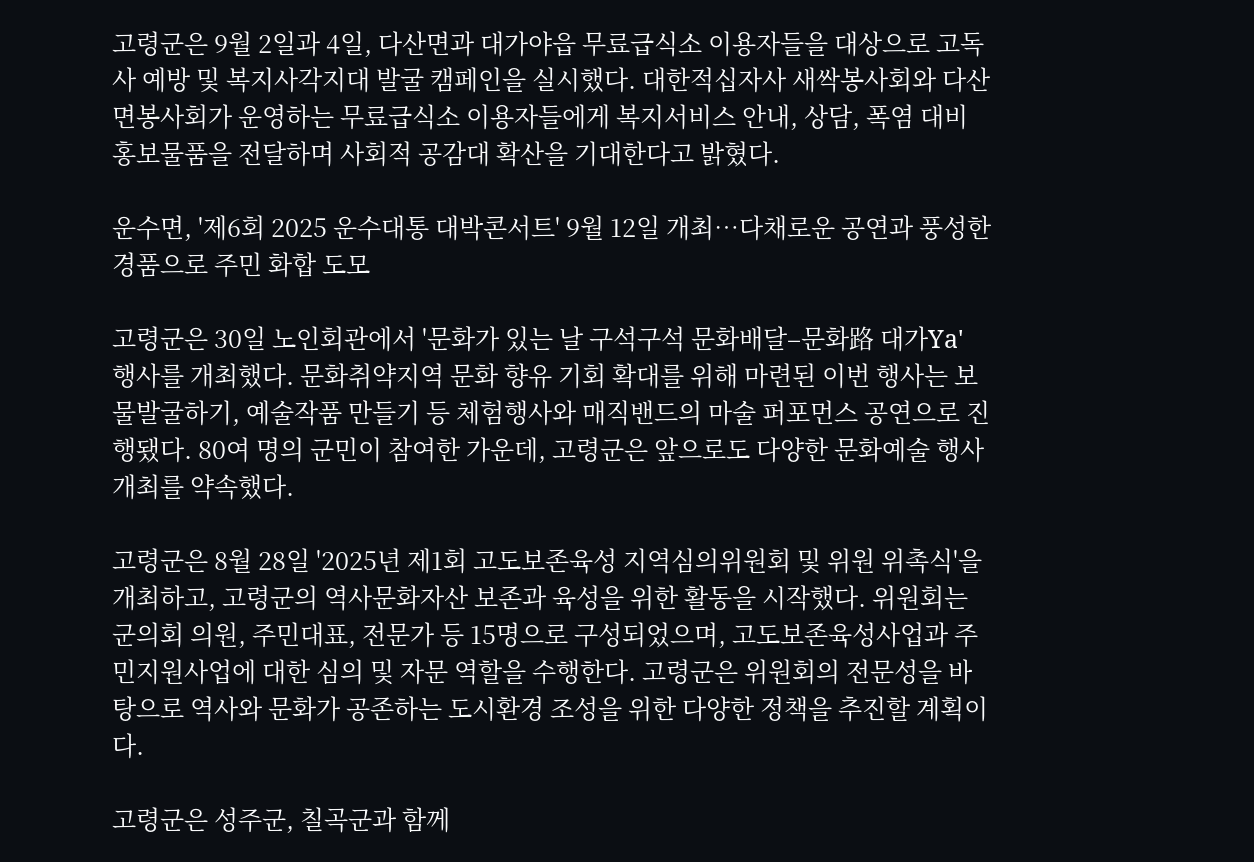고령군은 9월 2일과 4일, 다산면과 대가야읍 무료급식소 이용자들을 대상으로 고독사 예방 및 복지사각지대 발굴 캠페인을 실시했다. 대한적십자사 새싹봉사회와 다산면봉사회가 운영하는 무료급식소 이용자들에게 복지서비스 안내, 상담, 폭염 대비 홍보물품을 전달하며 사회적 공감대 확산을 기대한다고 밝혔다.

운수면, '제6회 2025 운수대통 대박콘서트' 9월 12일 개최…다채로운 공연과 풍성한 경품으로 주민 화합 도모

고령군은 30일 노인회관에서 '문화가 있는 날 구석구석 문화배달–문화路 대가Ya' 행사를 개최했다. 문화취약지역 문화 향유 기회 확대를 위해 마련된 이번 행사는 보물발굴하기, 예술작품 만들기 등 체험행사와 매직밴드의 마술 퍼포먼스 공연으로 진행됐다. 80여 명의 군민이 참여한 가운데, 고령군은 앞으로도 다양한 문화예술 행사 개최를 약속했다.

고령군은 8월 28일 '2025년 제1회 고도보존육성 지역심의위원회 및 위원 위촉식'을 개최하고, 고령군의 역사문화자산 보존과 육성을 위한 활동을 시작했다. 위원회는 군의회 의원, 주민대표, 전문가 등 15명으로 구성되었으며, 고도보존육성사업과 주민지원사업에 대한 심의 및 자문 역할을 수행한다. 고령군은 위원회의 전문성을 바탕으로 역사와 문화가 공존하는 도시환경 조성을 위한 다양한 정책을 추진할 계획이다.

고령군은 성주군, 칠곡군과 함께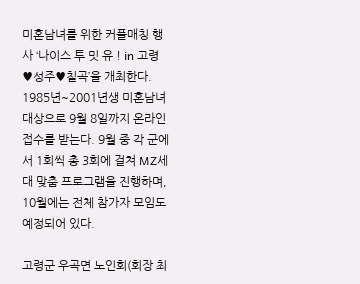미혼남녀를 위한 커플매칭 행사 ‘나이스 투 밋 유 ! in 고령♥성주♥칠곡’을 개최한다. 1985년~2001년생 미혼남녀 대상으로 9월 8일까지 온라인 접수를 받는다. 9월 중 각 군에서 1회씩 총 3회에 걸쳐 MZ세대 맞춤 프로그램을 진행하며, 10월에는 전체 참가자 모임도 예정되어 있다.

고령군 우곡면 노인회(회장 최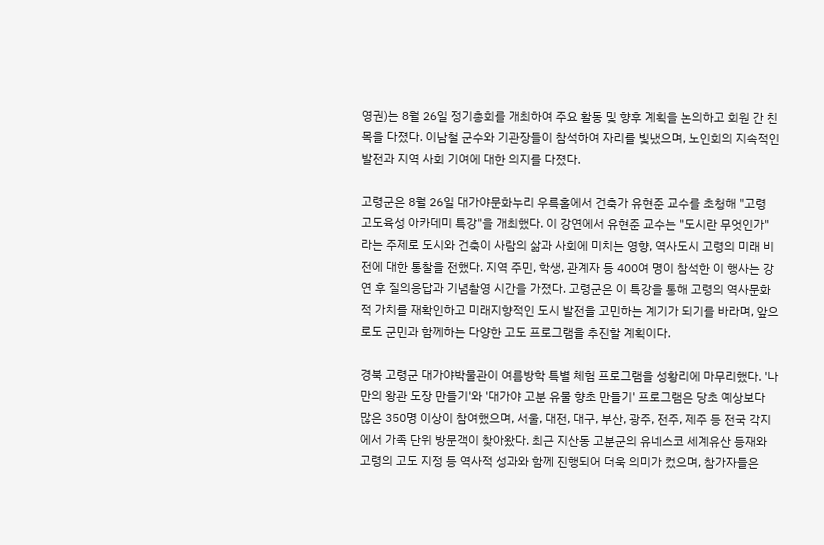영권)는 8월 26일 정기총회를 개최하여 주요 활동 및 향후 계획을 논의하고 회원 간 친목을 다졌다. 이남철 군수와 기관장들이 참석하여 자리를 빛냈으며, 노인회의 지속적인 발전과 지역 사회 기여에 대한 의지를 다졌다.

고령군은 8월 26일 대가야문화누리 우륵홀에서 건축가 유현준 교수를 초청해 "고령 고도육성 아카데미 특강"을 개최했다. 이 강연에서 유현준 교수는 "도시란 무엇인가"라는 주제로 도시와 건축이 사람의 삶과 사회에 미치는 영향, 역사도시 고령의 미래 비전에 대한 통찰을 전했다. 지역 주민, 학생, 관계자 등 400여 명이 참석한 이 행사는 강연 후 질의응답과 기념촬영 시간을 가졌다. 고령군은 이 특강을 통해 고령의 역사문화적 가치를 재확인하고 미래지향적인 도시 발전을 고민하는 계기가 되기를 바라며, 앞으로도 군민과 함께하는 다양한 고도 프로그램을 추진할 계획이다.

경북 고령군 대가야박물관이 여름방학 특별 체험 프로그램을 성황리에 마무리했다. '나만의 왕관 도장 만들기'와 '대가야 고분 유물 향초 만들기' 프로그램은 당초 예상보다 많은 350명 이상이 참여했으며, 서울, 대전, 대구, 부산, 광주, 전주, 제주 등 전국 각지에서 가족 단위 방문객이 찾아왔다. 최근 지산동 고분군의 유네스코 세계유산 등재와 고령의 고도 지정 등 역사적 성과와 함께 진행되어 더욱 의미가 컸으며, 참가자들은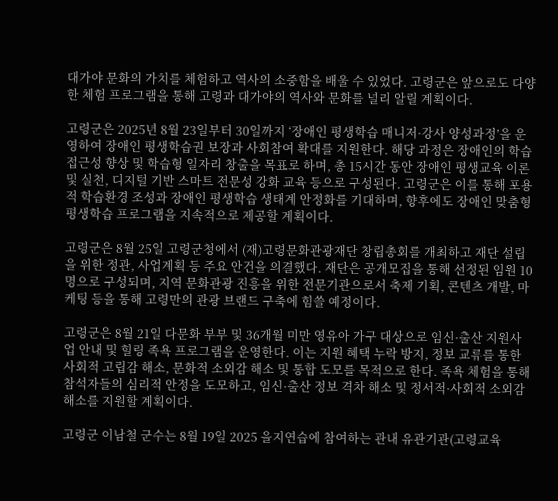대가야 문화의 가치를 체험하고 역사의 소중함을 배울 수 있었다. 고령군은 앞으로도 다양한 체험 프로그램을 통해 고령과 대가야의 역사와 문화를 널리 알릴 계획이다.

고령군은 2025년 8월 23일부터 30일까지 ‘장애인 평생학습 매니저·강사 양성과정’을 운영하여 장애인 평생학습권 보장과 사회참여 확대를 지원한다. 해당 과정은 장애인의 학습 접근성 향상 및 학습형 일자리 창출을 목표로 하며, 총 15시간 동안 장애인 평생교육 이론 및 실천, 디지털 기반 스마트 전문성 강화 교육 등으로 구성된다. 고령군은 이를 통해 포용적 학습환경 조성과 장애인 평생학습 생태계 안정화를 기대하며, 향후에도 장애인 맞춤형 평생학습 프로그램을 지속적으로 제공할 계획이다.

고령군은 8월 25일 고령군청에서 (재)고령문화관광재단 창립총회를 개최하고 재단 설립을 위한 정관, 사업계획 등 주요 안건을 의결했다. 재단은 공개모집을 통해 선정된 임원 10명으로 구성되며, 지역 문화관광 진흥을 위한 전문기관으로서 축제 기획, 콘텐츠 개발, 마케팅 등을 통해 고령만의 관광 브랜드 구축에 힘쓸 예정이다.

고령군은 8월 21일 다문화 부부 및 36개월 미만 영유아 가구 대상으로 임신·출산 지원사업 안내 및 힐링 족욕 프로그램을 운영한다. 이는 지원 혜택 누락 방지, 정보 교류를 통한 사회적 고립감 해소, 문화적 소외감 해소 및 통합 도모를 목적으로 한다. 족욕 체험을 통해 참석자들의 심리적 안정을 도모하고, 임신·출산 정보 격차 해소 및 정서적·사회적 소외감 해소를 지원할 계획이다.

고령군 이남철 군수는 8월 19일 2025 을지연습에 참여하는 관내 유관기관(고령교육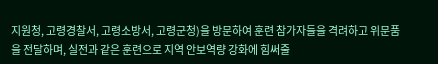지원청, 고령경찰서, 고령소방서, 고령군청)을 방문하여 훈련 참가자들을 격려하고 위문품을 전달하며, 실전과 같은 훈련으로 지역 안보역량 강화에 힘써줄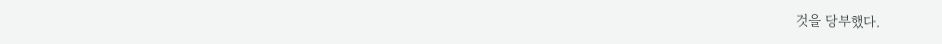것을 당부했다.